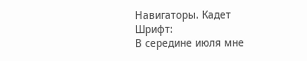Навигаторы. Кадет
Шрифт:
В середине июля мне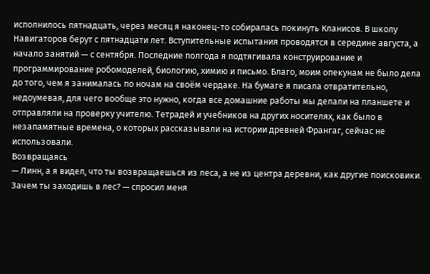исполнилось пятнадцать, через месяц я наконец-то собиралась покинуть Кланисов. В школу Навигаторов берут с пятнадцати лет. Вступительные испытания проводятся в середине августа, а начало занятий — с сентября. Последние полгода я подтягивала конструирование и программирование робомоделей, биологию, химию и письмо. Благо, моим опекунам не было дела до того, чем я занималась по ночам на своём чердаке. На бумаге я писала отвратительно, недоумевая, для чего вообще это нужно, когда все домашние работы мы делали на планшете и отправляли на проверку учителю. Тетрадей и учебников на других носителях, как было в незапамятные времена, о которых рассказывали на истории древней Франгаг, сейчас не использовали.
Возвращаясь
— Линн, а я видел, что ты возвращаешься из леса, а не из центра деревни, как другие поисковики. Зачем ты заходишь в лес? — спросил меня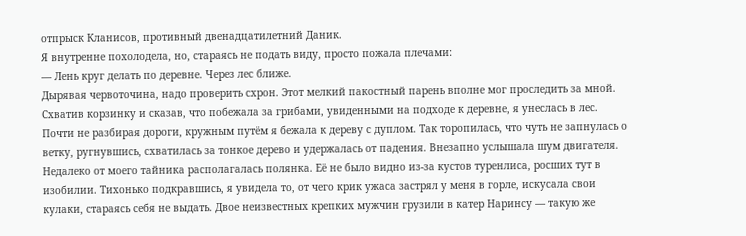отпрыск Кланисов, противный двенадцатилетний Даник.
Я внутренне похолодела, но, стараясь не подать виду, просто пожала плечами:
— Лень круг делать по деревне. Через лес ближе.
Дырявая червоточина, надо проверить схрон. Этот мелкий пакостный парень вполне мог проследить за мной. Схватив корзинку и сказав, что побежала за грибами, увиденными на подходе к деревне, я унеслась в лес. Почти не разбирая дороги, кружным путём я бежала к дереву с дуплом. Так торопилась, что чуть не запнулась о ветку, ругнувшись, схватилась за тонкое дерево и удержалась от падения. Внезапно услышала шум двигателя. Недалеко от моего тайника располагалась полянка. Её не было видно из-за кустов туренлиса, росших тут в изобилии. Тихонько подкравшись, я увидела то, от чего крик ужаса застрял у меня в горле, искусала свои кулаки, стараясь себя не выдать. Двое неизвестных крепких мужчин грузили в катер Наринсу — такую же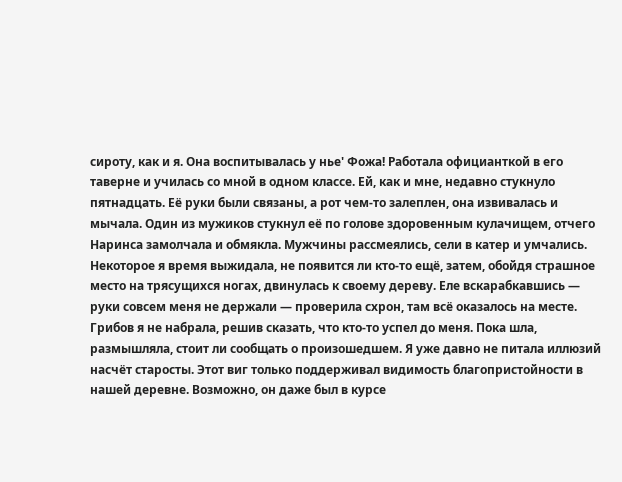сироту, как и я. Она воспитывалась у нье' Фожа! Работала официанткой в его таверне и училась со мной в одном классе. Ей, как и мне, недавно стукнуло пятнадцать. Её руки были связаны, а рот чем-то залеплен, она извивалась и мычала. Один из мужиков стукнул её по голове здоровенным кулачищем, отчего Наринса замолчала и обмякла. Мужчины рассмеялись, сели в катер и умчались.
Некоторое я время выжидала, не появится ли кто-то ещё, затем, обойдя страшное место на трясущихся ногах, двинулась к своему дереву. Еле вскарабкавшись — руки совсем меня не держали — проверила схрон, там всё оказалось на месте.
Грибов я не набрала, решив сказать, что кто-то успел до меня. Пока шла, размышляла, стоит ли сообщать о произошедшем. Я уже давно не питала иллюзий насчёт старосты. Этот виг только поддерживал видимость благопристойности в нашей деревне. Возможно, он даже был в курсе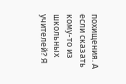похищения. А если сказать кому-то из школьных учителей? Я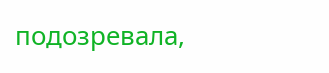подозревала,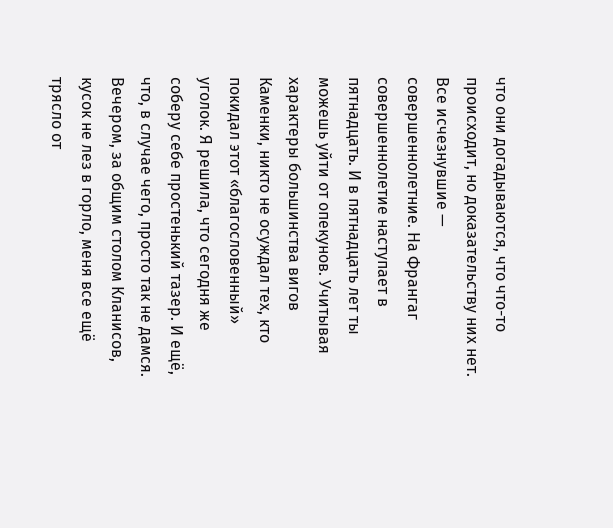что они догадываются, что что-то происходит, но доказательству них нет. Все исчезнувшие — совершеннолетние. На Франгаг совершеннолетие наступает в пятнадцать. И в пятнадцать лет ты можешь уйти от опекунов. Учитывая характеры большинства вигов Каменки, никто не осуждал тех, кто покидал этот «благословенный» уголок. Я решила, что сегодня же соберу себе простенький тазер. И ещё, что, в случае чего, просто так не дамся.
Вечером, за общим столом Кланисов, кусок не лез в горло, меня все ещё трясло от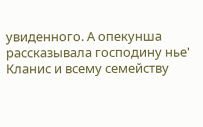увиденного. А опекунша рассказывала господину нье' Кланис и всему семейству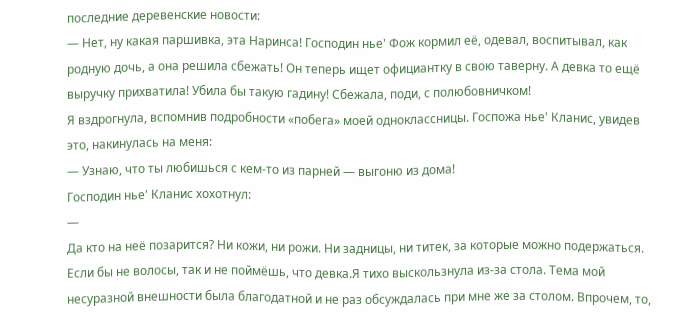последние деревенские новости:
— Нет, ну какая паршивка, эта Наринса! Господин нье' Фож кормил её, одевал, воспитывал, как родную дочь, а она решила сбежать! Он теперь ищет официантку в свою таверну. А девка то ещё выручку прихватила! Убила бы такую гадину! Сбежала, поди, с полюбовничком!
Я вздрогнула, вспомнив подробности «побега» моей одноклассницы. Госпожа нье' Кланис, увидев это, накинулась на меня:
— Узнаю, что ты любишься с кем-то из парней — выгоню из дома!
Господин нье' Кланис хохотнул:
—
Да кто на неё позарится? Ни кожи, ни рожи. Ни задницы, ни титек, за которые можно подержаться. Если бы не волосы, так и не поймёшь, что девка.Я тихо выскользнула из-за стола. Тема мой несуразной внешности была благодатной и не раз обсуждалась при мне же за столом. Впрочем, то,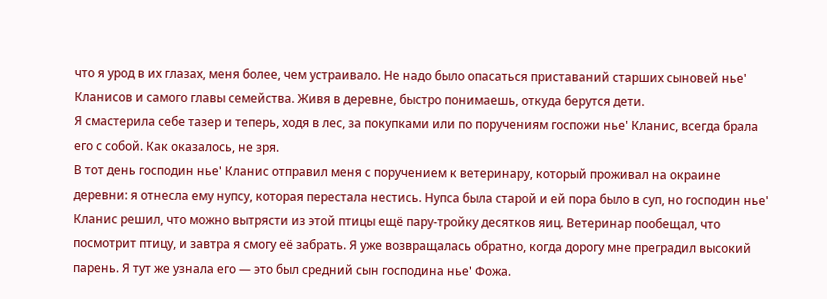что я урод в их глазах, меня более, чем устраивало. Не надо было опасаться приставаний старших сыновей нье' Кланисов и самого главы семейства. Живя в деревне, быстро понимаешь, откуда берутся дети.
Я смастерила себе тазер и теперь, ходя в лес, за покупками или по поручениям госпожи нье' Кланис, всегда брала его с собой. Как оказалось, не зря.
В тот день господин нье' Кланис отправил меня с поручением к ветеринару, который проживал на окраине деревни: я отнесла ему нупсу, которая перестала нестись. Нупса была старой и ей пора было в суп, но господин нье' Кланис решил, что можно вытрясти из этой птицы ещё пару-тройку десятков яиц. Ветеринар пообещал, что посмотрит птицу, и завтра я смогу её забрать. Я уже возвращалась обратно, когда дорогу мне преградил высокий парень. Я тут же узнала его — это был средний сын господина нье' Фожа.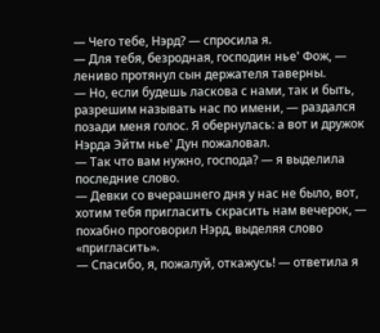— Чего тебе, Нэрд? — спросила я.
— Для тебя, безродная, господин нье' Фож, — лениво протянул сын держателя таверны.
— Но, если будешь ласкова с нами, так и быть, разрешим называть нас по имени, — раздался позади меня голос. Я обернулась: а вот и дружок Нэрда Эйтм нье' Дун пожаловал.
— Так что вам нужно, господа? — я выделила последние слово.
— Девки со вчерашнего дня у нас не было, вот, хотим тебя пригласить скрасить нам вечерок, — похабно проговорил Нэрд, выделяя слово «пригласить».
— Спасибо, я, пожалуй, откажусь! — ответила я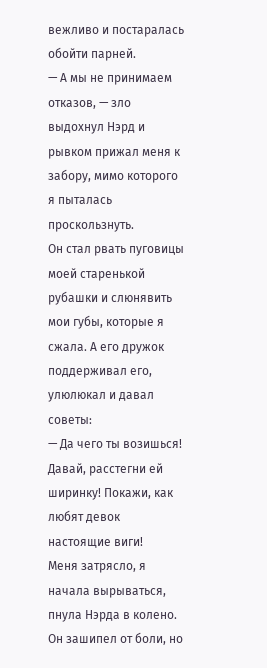вежливо и постаралась обойти парней.
— А мы не принимаем отказов, — зло выдохнул Нэрд и рывком прижал меня к забору, мимо которого я пыталась проскользнуть.
Он стал рвать пуговицы моей старенькой рубашки и слюнявить мои губы, которые я сжала. А его дружок поддерживал его, улюлюкал и давал советы:
— Да чего ты возишься! Давай, расстегни ей ширинку! Покажи, как любят девок настоящие виги!
Меня затрясло, я начала вырываться, пнула Нэрда в колено. Он зашипел от боли, но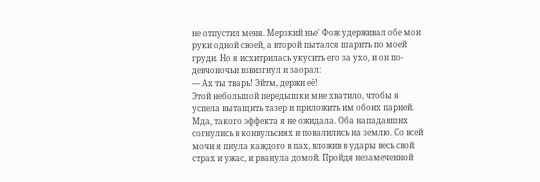не отпустил меня. Мерзкий нье' Фож удерживал обе мои руки одной своей, а второй пытался шарить по моей груди. Но я исхитрилась укусить его за ухо, и он по-девчоночьи взвизгнул и заорал:
— Ах ты тварь! Эйтм, держи её!
Этой небольшой передышки мне хватило, чтобы я успела вытащить тазер и приложить им обоих парней. Мда, такого эффекта я не ожидала. Оба нападавших согнулись в конвульсиях и повалились на землю. Со всей мочи я пнула каждого в пах, вложив в удары весь свой страх и ужас, и рванула домой. Пройдя незамеченной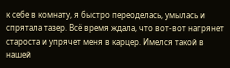к себе в комнату, я быстро переоделась, умылась и спрятала тазер. Всё время ждала, что вот-вот нагрянет староста и упрячет меня в карцер. Имелся такой в нашей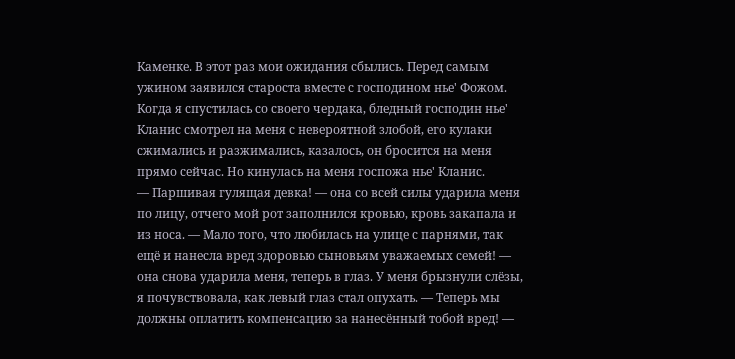Каменке. В этот раз мои ожидания сбылись. Перед самым ужином заявился староста вместе с господином нье' Фожом. Когда я спустилась со своего чердака, бледный господин нье' Кланис смотрел на меня с невероятной злобой, его кулаки сжимались и разжимались, казалось, он бросится на меня прямо сейчас. Но кинулась на меня госпожа нье' Кланис.
— Паршивая гулящая девка! — она со всей силы ударила меня по лицу, отчего мой рот заполнился кровью, кровь закапала и из носа. — Мало того, что любилась на улице с парнями, так ещё и нанесла вред здоровью сыновьям уважаемых семей! — она снова ударила меня, теперь в глаз. У меня брызнули слёзы, я почувствовала, как левый глаз стал опухать. — Теперь мы должны оплатить компенсацию за нанесённый тобой вред! —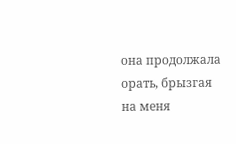она продолжала орать, брызгая на меня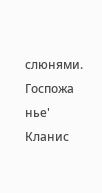слюнями.
Госпожа нье' Кланис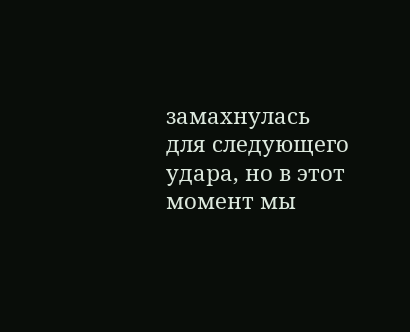замахнулась для следующего удара, но в этот момент мы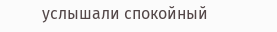услышали спокойный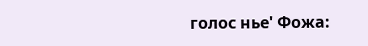голос нье' Фожа: